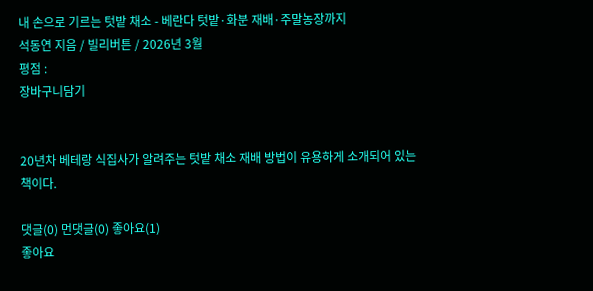내 손으로 기르는 텃밭 채소 - 베란다 텃밭·화분 재배·주말농장까지
석동연 지음 / 빌리버튼 / 2026년 3월
평점 :
장바구니담기


20년차 베테랑 식집사가 알려주는 텃밭 채소 재배 방법이 유용하게 소개되어 있는 책이다.

댓글(0) 먼댓글(0) 좋아요(1)
좋아요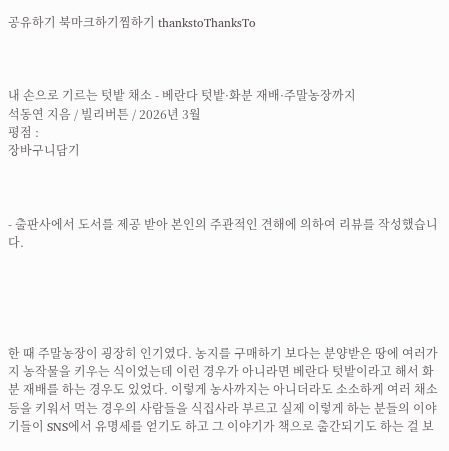공유하기 북마크하기찜하기 thankstoThanksTo



내 손으로 기르는 텃밭 채소 - 베란다 텃밭·화분 재배·주말농장까지
석동연 지음 / 빌리버튼 / 2026년 3월
평점 :
장바구니담기



- 출판사에서 도서를 제공 받아 본인의 주관적인 견해에 의하여 리뷰를 작성했습니다.





한 때 주말농장이 굉장히 인기였다. 농지를 구매하기 보다는 분양받은 땅에 여러가지 농작물을 키우는 식이었는데 이런 경우가 아니라면 베란다 텃밭이라고 해서 화분 재배를 하는 경우도 있었다. 이렇게 농사까지는 아니더라도 소소하게 여러 채소 등을 키워서 먹는 경우의 사람들을 식집사라 부르고 실제 이렇게 하는 분들의 이야기들이 SNS에서 유명세를 얻기도 하고 그 이야기가 책으로 출간되기도 하는 걸 보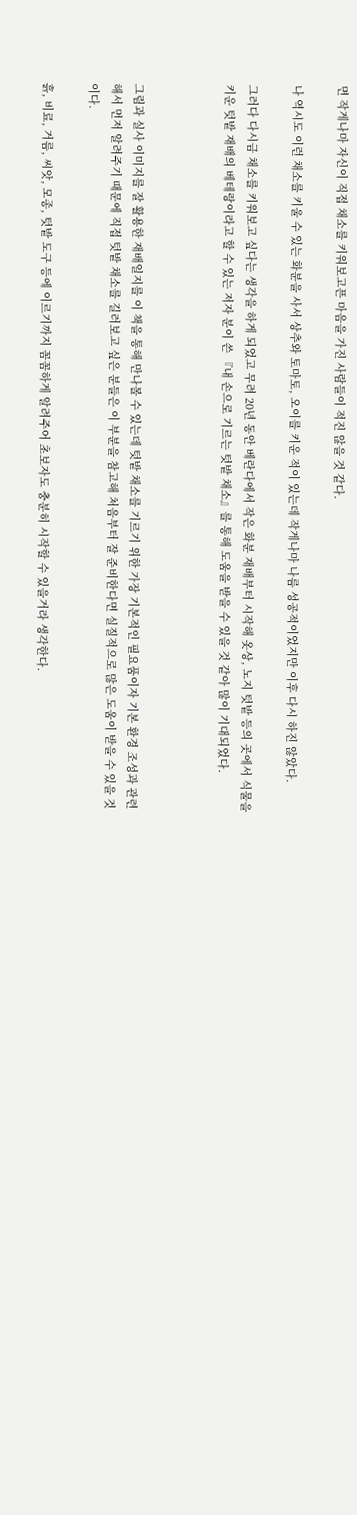면 작게나마 자신이 직접 채소를 키워보고픈 마음을 가진 사람들이 적진 않을 것 같다.

나 역시도 이런 채소를 키울 수 있는 화분을 사서 상추와 토마토, 오이를 키운 적이 있는데 작게나마 나름 성공적이었지만 이후 다시 하진 않았다.

그러다 다시금 채소를 키워보고 싶다는 생각을 하게 되었고 무려 20년 동안 베란다에서 작은 화분 재배부터 시작해 옷상, 노지 텃밭 등의 곳에서 식물을 키운 텃밭 재배의 베테랑이라고 할 수 있는 저자 분이 쓴 『내 손으로 기르는 텃밭 채소』를 통해 도움을 받을 수 있을 것 같아 많이 기대되었다.



그림과 실사 이미지를 잘 활용한 재배일지를 이 책을 통해 만나볼 수 있는데 텃밭 채소를 기르기 위한 가장 기본적인 필요품이자 기본 환경 조성과 관련해서 먼저 알려주기 때문에 직접 텃밭 채소를 길러보고 싶은 분들은 이 부분을 참고해 처음부터 잘 준비한다면 실질적으로 많은 도움이 받을 수 있을 것이다.

흙, 비료, 거름, 씨앗, 모종, 텃밭 도구 등에 이르기까지 꼼꼼하게 알려주어 초보자도 충분히 시작할 수 있을거라 생각한다.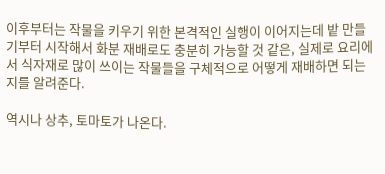이후부터는 작물을 키우기 위한 본격적인 실행이 이어지는데 밭 만들기부터 시작해서 화분 재배로도 충분히 가능할 것 같은, 실제로 요리에서 식자재로 많이 쓰이는 작물들을 구체적으로 어떻게 재배하면 되는지를 알려준다.

역시나 상추, 토마토가 나온다.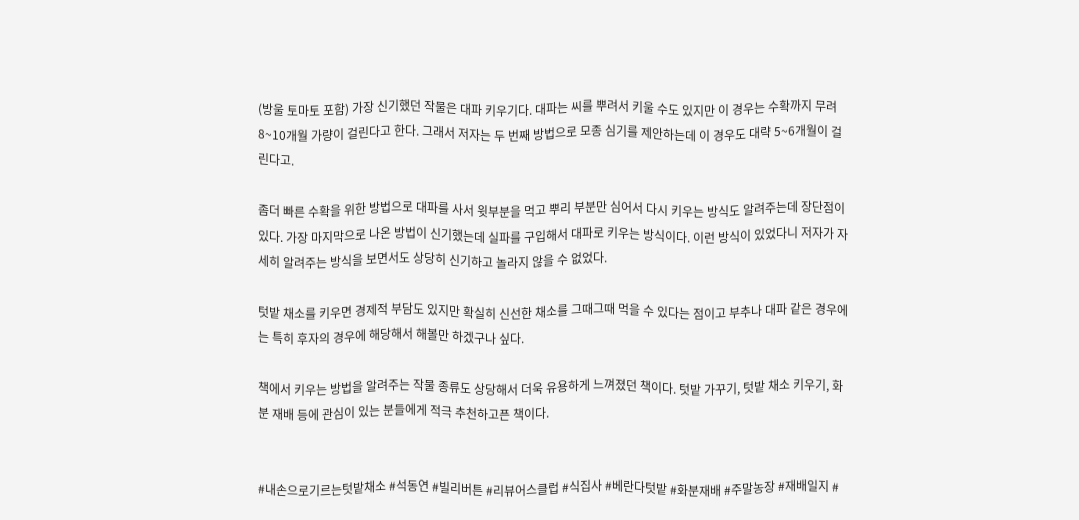(방울 토마토 포함) 가장 신기했던 작물은 대파 키우기다. 대파는 씨를 뿌려서 키울 수도 있지만 이 경우는 수확까지 무려 8~10개월 가량이 걸린다고 한다. 그래서 저자는 두 번째 방법으로 모종 심기를 제안하는데 이 경우도 대략 5~6개월이 걸린다고.

좀더 빠른 수확을 위한 방법으로 대파를 사서 윗부분을 먹고 뿌리 부분만 심어서 다시 키우는 방식도 알려주는데 장단점이 있다. 가장 마지막으로 나온 방법이 신기했는데 실파를 구입해서 대파로 키우는 방식이다. 이런 방식이 있었다니 저자가 자세히 알려주는 방식을 보면서도 상당히 신기하고 놀라지 않을 수 없었다.

텃밭 채소를 키우면 경제적 부담도 있지만 확실히 신선한 채소를 그때그때 먹을 수 있다는 점이고 부추나 대파 같은 경우에는 특히 후자의 경우에 해당해서 해볼만 하겠구나 싶다.

책에서 키우는 방법을 알려주는 작물 종류도 상당해서 더욱 유용하게 느껴졌던 책이다. 텃밭 가꾸기, 텃밭 채소 키우기, 화분 재배 등에 관심이 있는 분들에게 적극 추천하고픈 책이다.


#내손으로기르는텃밭채소 #석동연 #빌리버튼 #리뷰어스클럽 #식집사 #베란다텃밭 #화분재배 #주말농장 #재배일지 #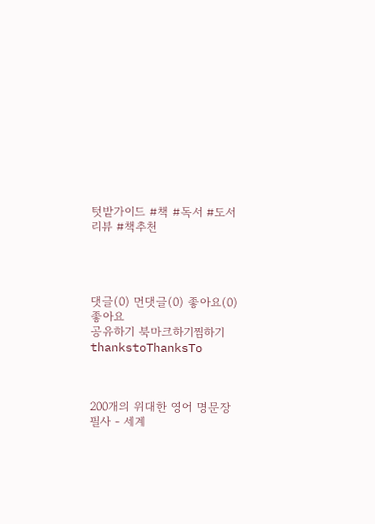텃밭가이드 #책 #독서 #도서리뷰 #책추천




댓글(0) 먼댓글(0) 좋아요(0)
좋아요
공유하기 북마크하기찜하기 thankstoThanksTo



200개의 위대한 영어 명문장 필사 - 세계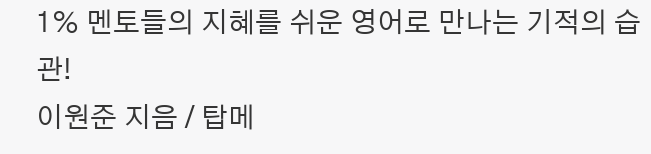1% 멘토들의 지혜를 쉬운 영어로 만나는 기적의 습관!
이원준 지음 / 탑메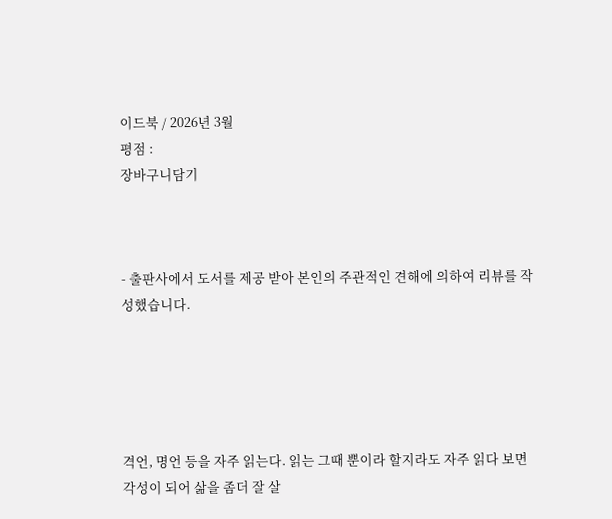이드북 / 2026년 3월
평점 :
장바구니담기



- 출판사에서 도서를 제공 받아 본인의 주관적인 견해에 의하여 리뷰를 작성했습니다.





격언, 명언 등을 자주 읽는다. 읽는 그때 뿐이라 할지라도 자주 읽다 보면 각성이 되어 삶을 좀더 잘 살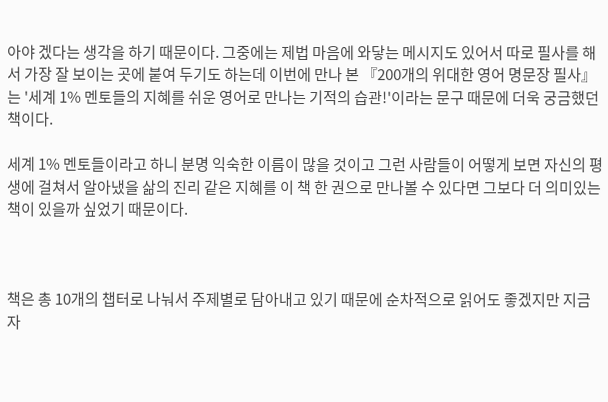아야 겠다는 생각을 하기 때문이다. 그중에는 제법 마음에 와닿는 메시지도 있어서 따로 필사를 해서 가장 잘 보이는 곳에 붙여 두기도 하는데 이번에 만나 본 『200개의 위대한 영어 명문장 필사』는 '세계 1% 멘토들의 지혜를 쉬운 영어로 만나는 기적의 습관!'이라는 문구 때문에 더욱 궁금했던 책이다.

세계 1% 멘토들이라고 하니 분명 익숙한 이름이 많을 것이고 그런 사람들이 어떻게 보면 자신의 평생에 걸쳐서 알아냈을 삶의 진리 같은 지혜를 이 책 한 권으로 만나볼 수 있다면 그보다 더 의미있는 책이 있을까 싶었기 때문이다.



책은 총 10개의 챕터로 나눠서 주제별로 담아내고 있기 때문에 순차적으로 읽어도 좋겠지만 지금 자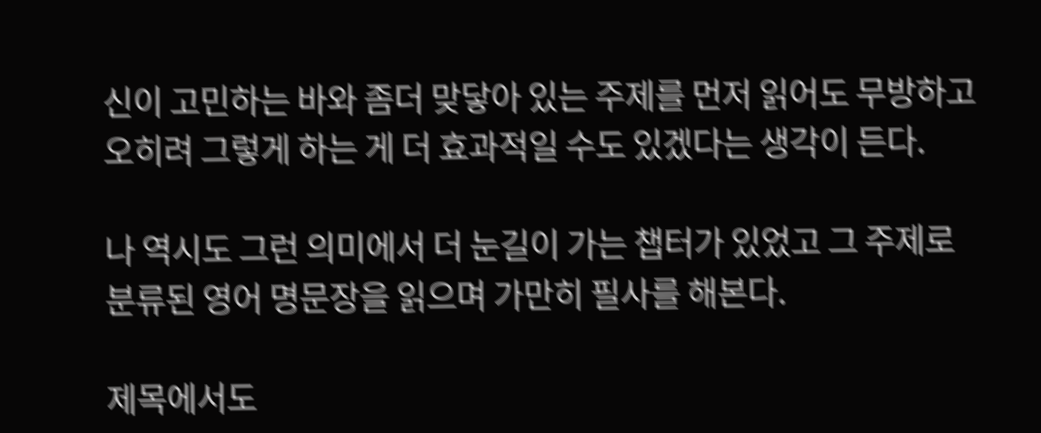신이 고민하는 바와 좀더 맞닿아 있는 주제를 먼저 읽어도 무방하고 오히려 그렇게 하는 게 더 효과적일 수도 있겠다는 생각이 든다.

나 역시도 그런 의미에서 더 눈길이 가는 챕터가 있었고 그 주제로 분류된 영어 명문장을 읽으며 가만히 필사를 해본다.

제목에서도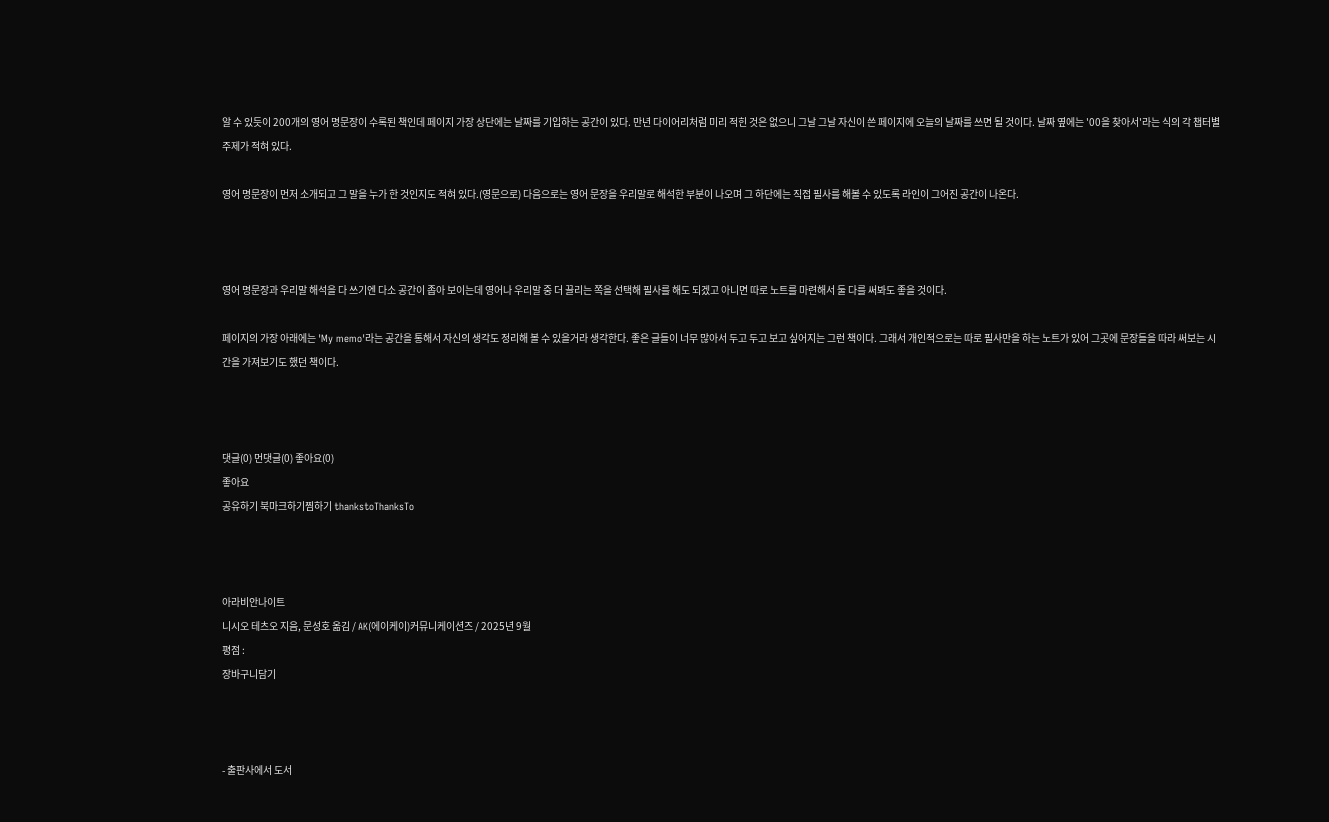알 수 있듯이 200개의 영어 명문장이 수록된 책인데 페이지 가장 상단에는 날짜를 기입하는 공간이 있다. 만년 다이어리처럼 미리 적힌 것은 없으니 그날 그날 자신이 쓴 페이지에 오늘의 날짜를 쓰면 될 것이다. 날짜 옆에는 '00을 찾아서'라는 식의 각 챕터별 주제가 적혀 있다.

영어 명문장이 먼저 소개되고 그 말을 누가 한 것인지도 적혀 있다.(영문으로) 다음으로는 영어 문장을 우리말로 해석한 부분이 나오며 그 하단에는 직접 필사를 해볼 수 있도록 라인이 그어진 공간이 나온다.



영어 명문장과 우리말 해석을 다 쓰기엔 다소 공간이 좁아 보이는데 영어나 우리말 중 더 끌리는 쪽을 선택해 필사를 해도 되겠고 아니면 따로 노트를 마련해서 둘 다를 써봐도 좋을 것이다.

페이지의 가장 아래에는 'My memo'라는 공간을 통해서 자신의 생각도 정리해 볼 수 있을거라 생각한다. 좋은 글들이 너무 많아서 두고 두고 보고 싶어지는 그런 책이다. 그래서 개인적으로는 따로 필사만을 하는 노트가 있어 그곳에 문장들을 따라 써보는 시간을 가져보기도 했던 책이다.



댓글(0) 먼댓글(0) 좋아요(0)
좋아요
공유하기 북마크하기찜하기 thankstoThanksTo



아라비안나이트
니시오 테츠오 지음, 문성호 옮김 / AK(에이케이)커뮤니케이션즈 / 2025년 9월
평점 :
장바구니담기



- 출판사에서 도서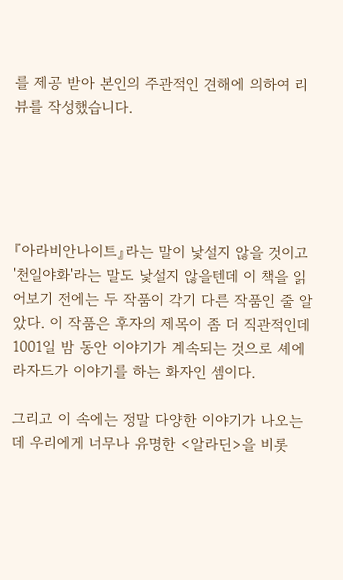를 제공 받아 본인의 주관적인 견해에 의하여 리뷰를 작성했습니다.





『아라비안나이트』라는 말이 낯설지 않을 것이고 '천일야화'라는 말도 낯설지 않을텐데 이 책을 읽어보기 전에는 두 작품이 각기 다른 작품인 줄 알았다. 이 작품은 후자의 제목이 좀 더 직관적인데 1001일 밤 동안 이야기가 계속되는 것으로 셰에라자드가 이야기를 하는 화자인 셈이다.

그리고 이 속에는 정말 다양한 이야기가 나오는데 우리에게 너무나 유명한 <알라딘>을 비롯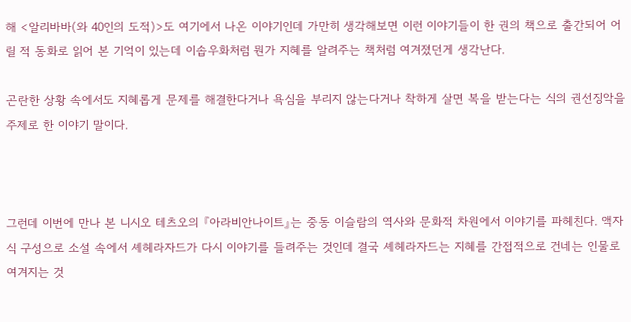해 <알리바바(와 40인의 도적)>도 여기에서 나온 이야기인데 가만히 생각해보면 이런 이야기들이 한 권의 책으로 출간되어 어릴 적 동화로 읽어 본 기억이 있는데 이솝우화처럼 뭔가 지혜를 알려주는 책처럼 여겨졌던게 생각난다.

곤란한 상황 속에서도 지혜롭게 문제를 해결한다거나 욕심을 부리지 않는다거나 착하게 살면 복을 받는다는 식의 권선징악을 주제로 한 이야기 말이다.



그런데 이번에 만나 본 니시오 테츠오의 『아라비안나이트』는 중동 이슬람의 역사와 문화적 차원에서 이야기를 파헤친다. 액자식 구성으로 소설 속에서 셰헤라자드가 다시 이야기를 들려주는 것인데 결국 셰헤라자드는 지혜를 간접적으로 건네는 인물로 여겨지는 것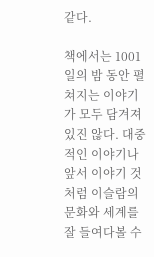같다.

책에서는 1001일의 밤 동안 펼쳐지는 이야기가 모두 담겨져 있진 않다. 대중적인 이야기나 앞서 이야기 것처럼 이슬람의 문화와 세계를 잘 들여다볼 수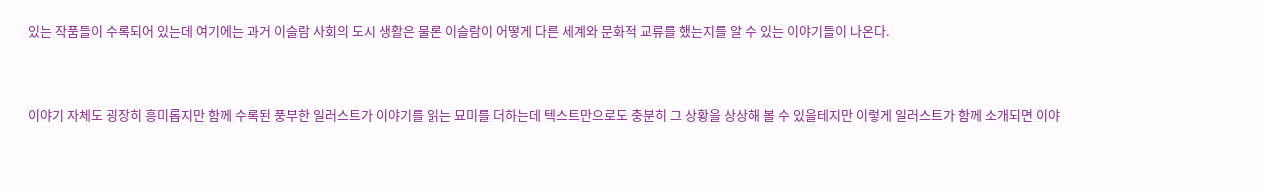있는 작품들이 수록되어 있는데 여기에는 과거 이슬람 사회의 도시 생활은 물론 이슬람이 어떻게 다른 세계와 문화적 교류를 했는지를 알 수 있는 이야기들이 나온다.



이야기 자체도 굉장히 흥미롭지만 함께 수록된 풍부한 일러스트가 이야기를 읽는 묘미를 더하는데 텍스트만으로도 충분히 그 상황을 상상해 볼 수 있을테지만 이렇게 일러스트가 함께 소개되면 이야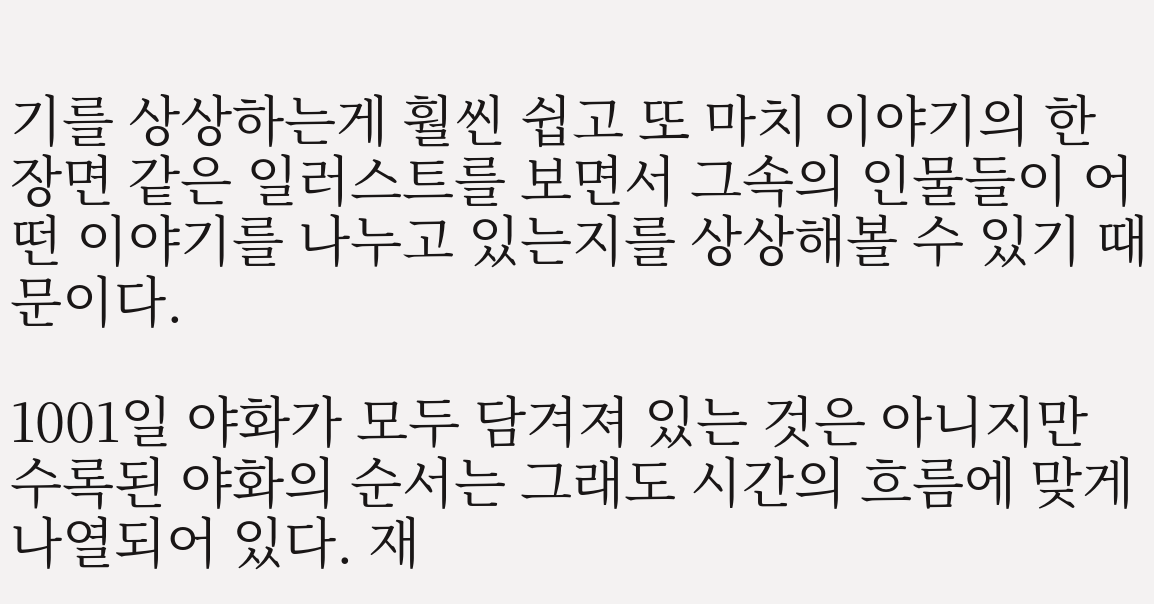기를 상상하는게 훨씬 쉽고 또 마치 이야기의 한 장면 같은 일러스트를 보면서 그속의 인물들이 어떤 이야기를 나누고 있는지를 상상해볼 수 있기 때문이다.

1001일 야화가 모두 담겨져 있는 것은 아니지만 수록된 야화의 순서는 그래도 시간의 흐름에 맞게 나열되어 있다. 재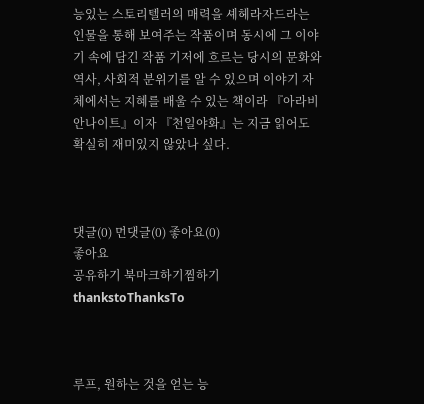능있는 스토리텔러의 매력을 셰헤라자드라는 인물을 통해 보여주는 작품이며 동시에 그 이야기 속에 담긴 작품 기저에 흐르는 당시의 문화와 역사, 사회적 분위기를 알 수 있으며 이야기 자체에서는 지혜를 배울 수 있는 책이라 『아라비안나이트』이자 『천일야화』는 지금 읽어도 확실히 재미있지 않았나 싶다.



댓글(0) 먼댓글(0) 좋아요(0)
좋아요
공유하기 북마크하기찜하기 thankstoThanksTo



루프, 원하는 것을 얻는 능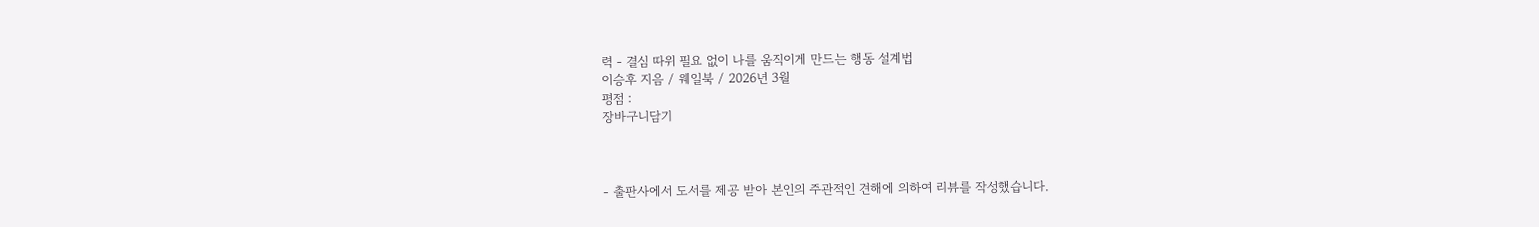력 - 결심 따위 필요 없이 나를 움직이게 만드는 행동 설계법
이승후 지음 / 웨일북 / 2026년 3월
평점 :
장바구니담기



- 출판사에서 도서를 제공 받아 본인의 주관적인 견해에 의하여 리뷰를 작성했습니다.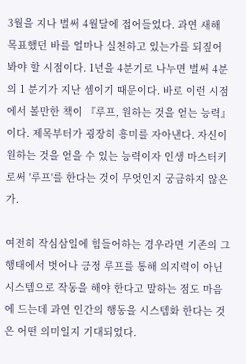3월을 지나 벌써 4월달에 접어들었다. 과연 새해 목표했던 바를 얼마나 실천하고 있는가를 되짚어 봐야 할 시점이다. 1년을 4분기로 나누면 벌써 4분의 1 분기가 지난 셈이기 때문이다. 바로 이런 시점에서 볼만한 책이 『루프, 원하는 것을 얻는 능력』이다. 제목부터가 굉장히 흥미를 자아낸다. 자신이 원하는 것을 얻을 수 있는 능력이자 인생 마스터키로써 '루프'를 한다는 것이 무엇인지 궁금하지 않은가.

여전히 작심삼일에 힘들어하는 경우라면 기존의 그 행태에서 벗어나 긍정 루프를 통해 의지력이 아닌 시스템으로 작동을 해야 한다고 말하는 점도 마음에 드는데 과연 인간의 행동을 시스템화 한다는 것은 어떤 의미일지 기대되었다.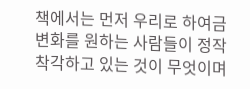책에서는 먼저 우리로 하여금 변화를 원하는 사람들이 정작 착각하고 있는 것이 무엇이며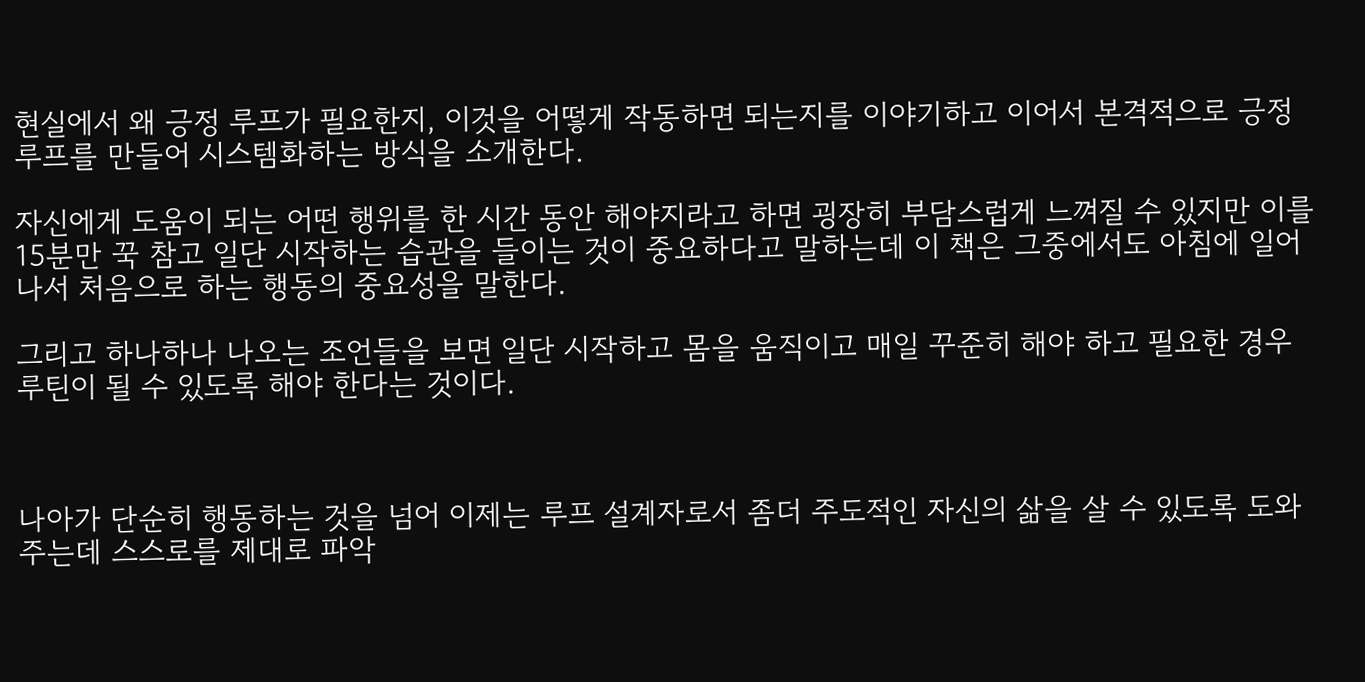현실에서 왜 긍정 루프가 필요한지, 이것을 어떻게 작동하면 되는지를 이야기하고 이어서 본격적으로 긍정 루프를 만들어 시스템화하는 방식을 소개한다.

자신에게 도움이 되는 어떤 행위를 한 시간 동안 해야지라고 하면 굉장히 부담스럽게 느껴질 수 있지만 이를 15분만 꾹 참고 일단 시작하는 습관을 들이는 것이 중요하다고 말하는데 이 책은 그중에서도 아침에 일어나서 처음으로 하는 행동의 중요성을 말한다.

그리고 하나하나 나오는 조언들을 보면 일단 시작하고 몸을 움직이고 매일 꾸준히 해야 하고 필요한 경우 루틴이 될 수 있도록 해야 한다는 것이다.



나아가 단순히 행동하는 것을 넘어 이제는 루프 설계자로서 좀더 주도적인 자신의 삶을 살 수 있도록 도와주는데 스스로를 제대로 파악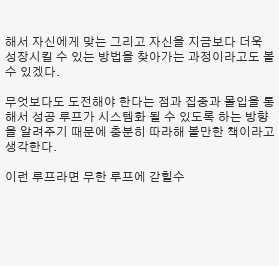해서 자신에게 맞는 그리고 자신을 지금보다 더욱 성장시킬 수 있는 방법을 찾아가는 과정이라고도 볼 수 있겠다.

무엇보다도 도전해야 한다는 점과 집중과 몰입을 통해서 성공 루프가 시스템화 될 수 있도록 하는 방향을 알려주기 때문에 충분히 따라해 볼만한 책이라고 생각한다.

이런 루프라면 무한 루프에 갇힐수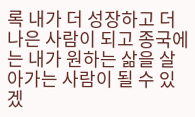록 내가 더 성장하고 더 나은 사람이 되고 종국에는 내가 원하는 삶을 살아가는 사람이 될 수 있겠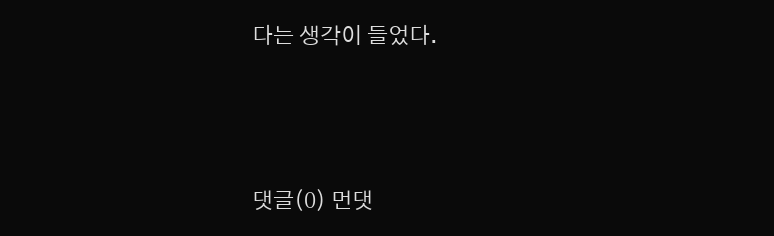다는 생각이 들었다.




댓글(0) 먼댓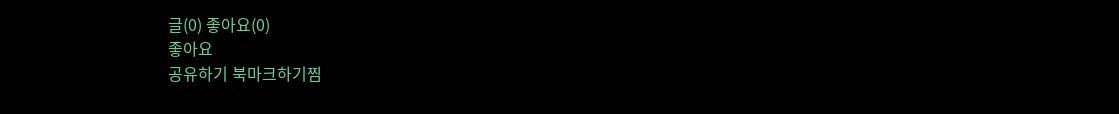글(0) 좋아요(0)
좋아요
공유하기 북마크하기찜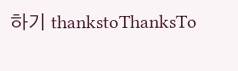하기 thankstoThanksTo